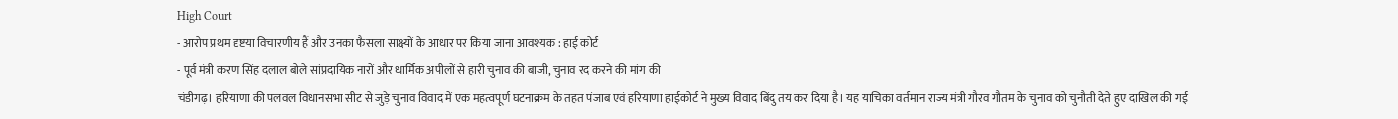High Court
- आरोप प्रथम दृष्टया विचारणीय हैं और उनका फैसला साक्ष्यों के आधार पर किया जाना आवश्यक : हाई कोर्ट
- पूर्व मंत्री करण सिंह दलाल बोले सांप्रदायिक नारों और धार्मिक अपीलों से हारी चुनाव की बाजी, चुनाव रद करने की मांग की
चंडीगढ़। हरियाणा की पलवल विधानसभा सीट से जुड़े चुनाव विवाद में एक महत्वपूर्ण घटनाक्रम के तहत पंजाब एवं हरियाणा हाईकोर्ट ने मुख्य विवाद बिंदु तय कर दिया है। यह याचिका वर्तमान राज्य मंत्री गौरव गौतम के चुनाव को चुनौती देते हुए दाखिल की गई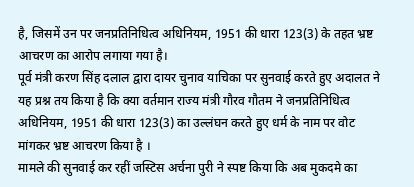है, जिसमें उन पर जनप्रतिनिधित्व अधिनियम, 1951 की धारा 123(3) के तहत भ्रष्ट आचरण का आरोप लगाया गया है।
पूर्व मंत्री करण सिंह दलाल द्वारा दायर चुनाव याचिका पर सुनवाई करते हुए अदालत ने यह प्रश्न तय किया है कि क्या वर्तमान राज्य मंत्री गौरव गौतम ने जनप्रतिनिधित्व अधिनियम, 1951 की धारा 123(3) का उल्लंघन करते हुए धर्म के नाम पर वोट मांगकर भ्रष्ट आचरण किया है ।
मामले की सुनवाई कर रहीं जस्टिस अर्चना पुरी ने स्पष्ट किया कि अब मुकदमे का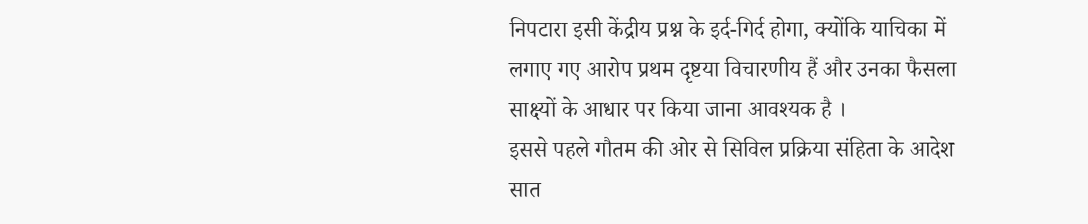निपटारा इसी केंद्रीय प्रश्न के इर्द-गिर्द होगा, क्योंकि याचिका में लगाए गए आरोप प्रथम दृष्टया विचारणीय हैं और उनका फैसला साक्ष्यों के आधार पर किया जाना आवश्यक है ।
इससे पहले गौतम की ओर से सिविल प्रक्रिया संहिता के आदेश सात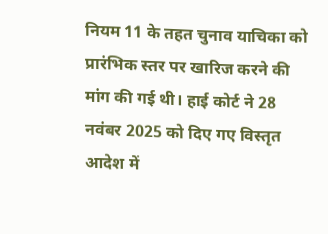नियम 11 के तहत चुनाव याचिका को प्रारंभिक स्तर पर खारिज करने की मांग की गई थी। हाई कोर्ट ने 28 नवंबर 2025 को दिए गए विस्तृत आदेश में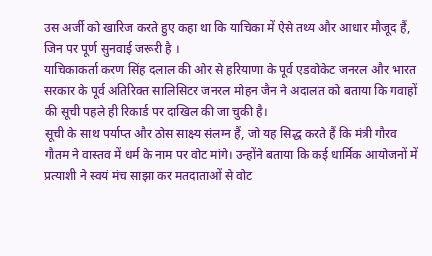उस अर्जी को खारिज करते हुए कहा था कि याचिका में ऐसे तथ्य और आधार मौजूद हैं, जिन पर पूर्ण सुनवाई जरूरी है ।
याचिकाकर्ता करण सिंह दलाल की ओर से हरियाणा के पूर्व एडवोकेट जनरल और भारत सरकार के पूर्व अतिरिक्त सालिसिटर जनरल मोहन जैन ने अदालत को बताया कि गवाहों की सूची पहले ही रिकार्ड पर दाखिल की जा चुकी है।
सूची के साथ पर्याप्त और ठोस साक्ष्य संलग्न हैं, जो यह सिद्ध करते हैं कि मंत्री गौरव गौतम ने वास्तव में धर्म के नाम पर वोट मांगे। उन्होंने बताया कि कई धार्मिक आयोजनों में प्रत्याशी ने स्वयं मंच साझा कर मतदाताओं से वोट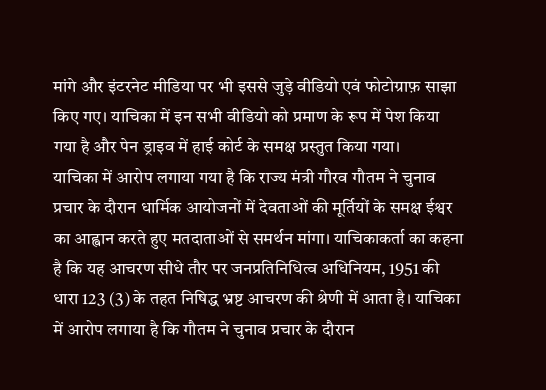मांगे और इंटरनेट मीडिया पर भी इससे जुड़े वीडियो एवं फोटोग्राफ़ साझा किए गए। याचिका में इन सभी वीडियो को प्रमाण के रूप में पेश किया गया है और पेन ड्राइव में हाई कोर्ट के समक्ष प्रस्तुत किया गया।
याचिका में आरोप लगाया गया है कि राज्य मंत्री गौरव गौतम ने चुनाव प्रचार के दौरान धार्मिक आयोजनों में देवताओं की मूर्तियों के समक्ष ईश्वर का आह्वान करते हुए मतदाताओं से समर्थन मांगा। याचिकाकर्ता का कहना है कि यह आचरण सीधे तौर पर जनप्रतिनिधित्व अधिनियम, 1951 की धारा 123 (3) के तहत निषिद्ध भ्रष्ट आचरण की श्रेणी में आता है। याचिका में आरोप लगाया है कि गौतम ने चुनाव प्रचार के दौरान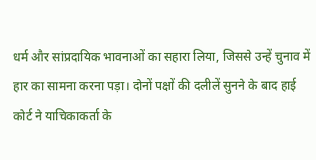धर्म और सांप्रदायिक भावनाओं का सहारा लिया, जिससे उन्हें चुनाव में हार का सामना करना पड़ा। दोनों पक्षों की दलीलें सुनने के बाद हाई कोर्ट ने याचिकाकर्ता के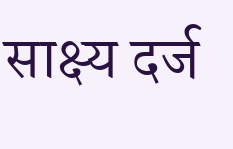साक्ष्य दर्ज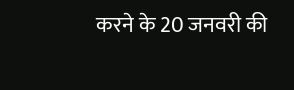करने के 20 जनवरी की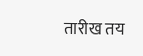तारीख तय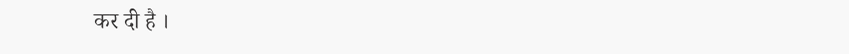कर दी है ।